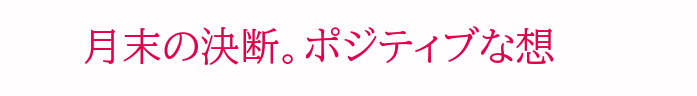月末の決断。ポジティブな想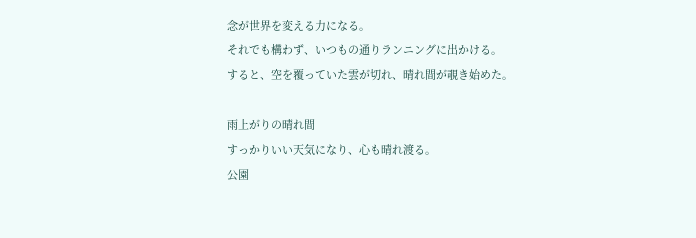念が世界を変える力になる。
それでも構わず、いつもの通りランニングに出かける。
すると、空を覆っていた雲が切れ、晴れ間が覗き始めた。

雨上がりの晴れ間
すっかりいい天気になり、心も晴れ渡る。
公園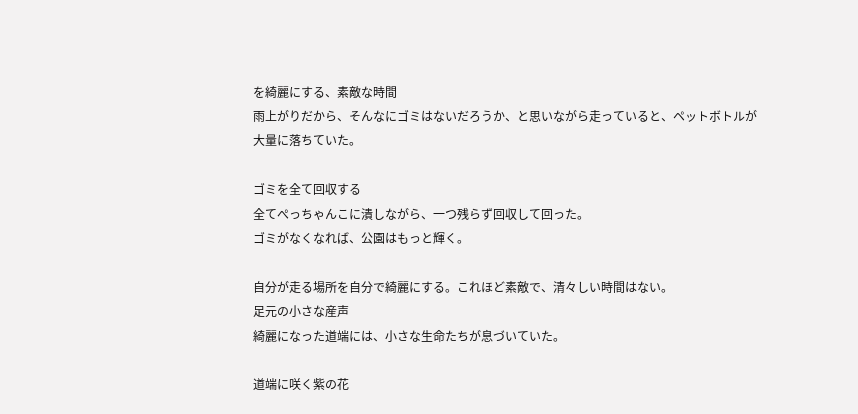を綺麗にする、素敵な時間
雨上がりだから、そんなにゴミはないだろうか、と思いながら走っていると、ペットボトルが大量に落ちていた。

ゴミを全て回収する
全てぺっちゃんこに潰しながら、一つ残らず回収して回った。
ゴミがなくなれば、公園はもっと輝く。

自分が走る場所を自分で綺麗にする。これほど素敵で、清々しい時間はない。
足元の小さな産声
綺麗になった道端には、小さな生命たちが息づいていた。

道端に咲く紫の花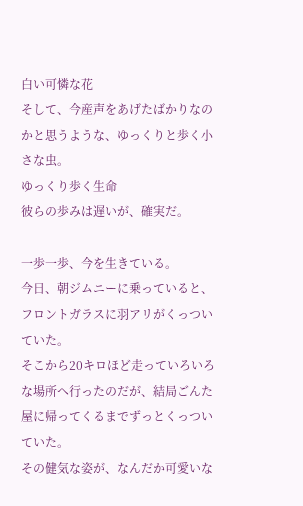白い可憐な花
そして、今産声をあげたばかりなのかと思うような、ゆっくりと歩く小さな虫。
ゆっくり歩く生命
彼らの歩みは遅いが、確実だ。

一歩一歩、今を生きている。
今日、朝ジムニーに乗っていると、フロントガラスに羽アリがくっついていた。
そこから20キロほど走っていろいろな場所へ行ったのだが、結局ごんた屋に帰ってくるまでずっとくっついていた。
その健気な姿が、なんだか可愛いな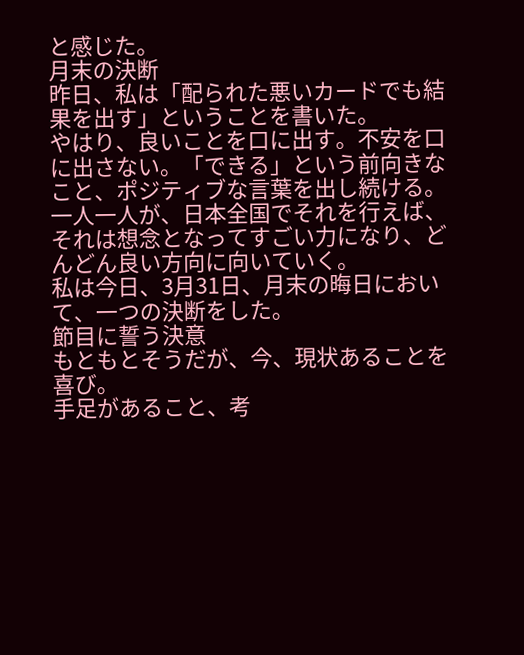と感じた。
月末の決断
昨日、私は「配られた悪いカードでも結果を出す」ということを書いた。
やはり、良いことを口に出す。不安を口に出さない。「できる」という前向きなこと、ポジティブな言葉を出し続ける。
一人一人が、日本全国でそれを行えば、それは想念となってすごい力になり、どんどん良い方向に向いていく。
私は今日、3月31日、月末の晦日において、一つの決断をした。
節目に誓う決意
もともとそうだが、今、現状あることを喜び。
手足があること、考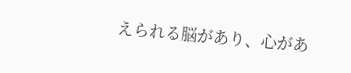えられる脳があり、心があ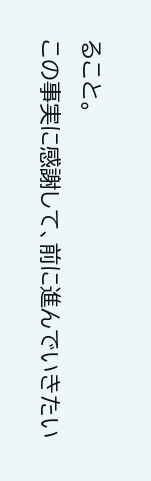ること。
この事実に感謝して、前に進んでいきたい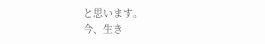と思います。
今、生き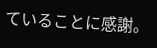ていることに感謝。